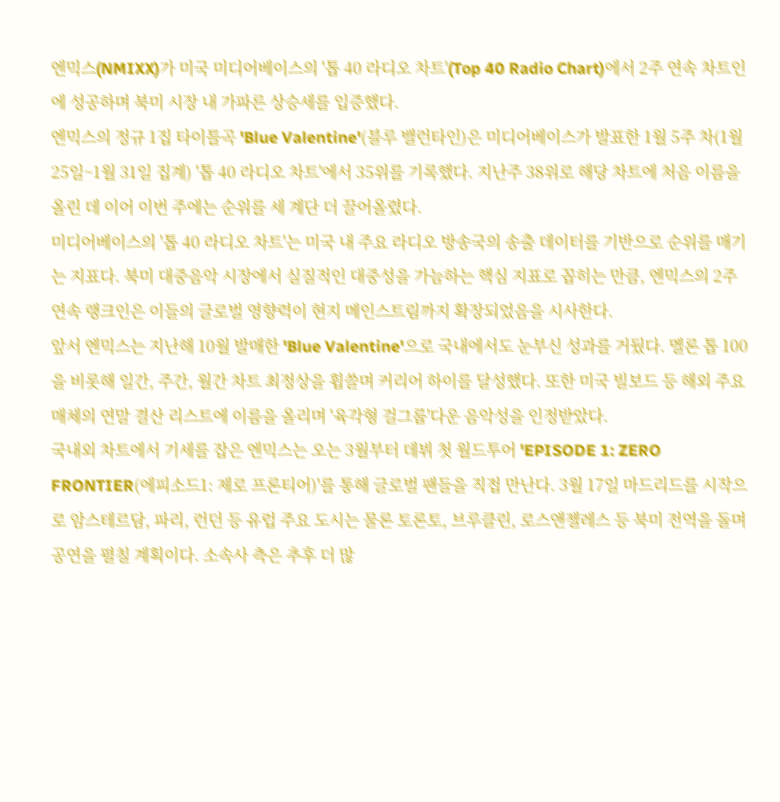엔믹스(NMIXX)가 미국 미디어베이스의 '톱 40 라디오 차트'(Top 40 Radio Chart)에서 2주 연속 차트인에 성공하며 북미 시장 내 가파른 상승세를 입증했다.
엔믹스의 정규 1집 타이틀곡 'Blue Valentine'(블루 밸런타인)은 미디어베이스가 발표한 1월 5주 차(1월 25일~1월 31일 집계) '톱 40 라디오 차트'에서 35위를 기록했다. 지난주 38위로 해당 차트에 처음 이름을 올린 데 이어 이번 주에는 순위를 세 계단 더 끌어올렸다.
미디어베이스의 '톱 40 라디오 차트'는 미국 내 주요 라디오 방송국의 송출 데이터를 기반으로 순위를 매기는 지표다. 북미 대중음악 시장에서 실질적인 대중성을 가늠하는 핵심 지표로 꼽히는 만큼, 엔믹스의 2주 연속 랭크인은 이들의 글로벌 영향력이 현지 메인스트림까지 확장되었음을 시사한다.
앞서 엔믹스는 지난해 10월 발매한 'Blue Valentine'으로 국내에서도 눈부신 성과를 거뒀다. 멜론 톱 100을 비롯해 일간, 주간, 월간 차트 최정상을 휩쓸며 커리어 하이를 달성했다. 또한 미국 빌보드 등 해외 주요 매체의 연말 결산 리스트에 이름을 올리며 '육각형 걸그룹'다운 음악성을 인정받았다.
국내외 차트에서 기세를 잡은 엔믹스는 오는 3월부터 데뷔 첫 월드투어 'EPISODE 1: ZERO FRONTIER(에피소드1: 제로 프론티어)'를 통해 글로벌 팬들을 직접 만난다. 3월 17일 마드리드를 시작으로 암스테르담, 파리, 런던 등 유럽 주요 도시는 물론 토론토, 브루클린, 로스앤젤레스 등 북미 전역을 돌며 공연을 펼칠 계획이다. 소속사 측은 추후 더 많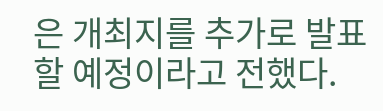은 개최지를 추가로 발표할 예정이라고 전했다.